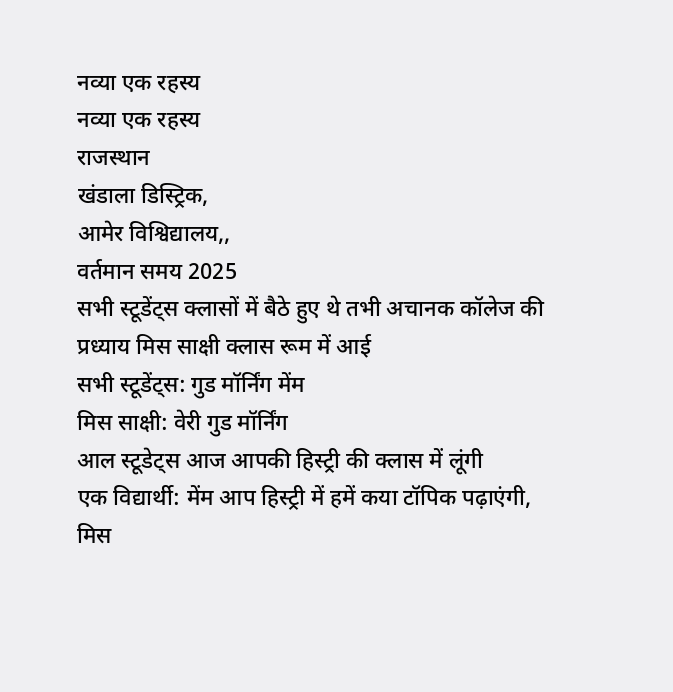नव्या एक रहस्य
नव्या एक रहस्य
राजस्थान
खंडाला डिस्ट्रिक,
आमेर विश्विद्यालय,,
वर्तमान समय 2025
सभी स्टूडेंट्स क्लासों में बैठे हुए थे तभी अचानक कॉलेज की प्रध्याय मिस साक्षी क्लास रूम में आई
सभी स्टूडेंट्स: गुड मॉर्निंग मेंम
मिस साक्षी: वेरी गुड मॉर्निंग
आल स्टूडेट्स आज आपकी हिस्ट्री की क्लास में लूंगी
एक विद्यार्थी: मेंम आप हिस्ट्री में हमें कया टॉपिक पढ़ाएंगी,
मिस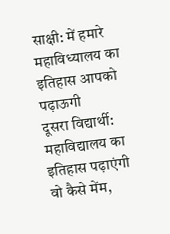साक्षी: में हमारे महाविध्यालय का इतिहास आपको पढ़ाऊगी
दूसरा विद्यार्थी: महाविद्यालय का इतिहास पढ़ाएंगी वो कैसे मेंम,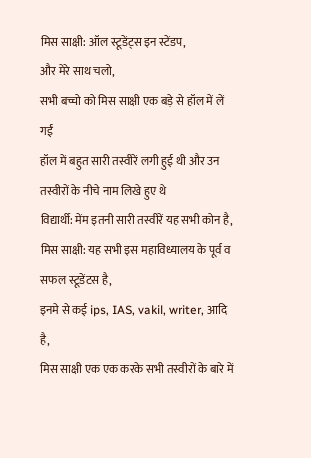मिस साक्षी: ऑल स्टूडेंट्स इन स्टेंडप,
और मेरे साथ चलो,
सभी बच्चो को मिस साक्षी एक बड़े से हॉल में लें गईं
हॉल में बहुत सारी तस्वीरें लगी हुई थी और उन तस्वीरों के नीचे नाम लिखे हुए थे
विद्यार्थी: मेंम इतनी सारी तस्वीरें यह सभी कोन है,
मिस साक्षी: यह सभी इस महाविध्यालय के पूर्व व सफल स्टूडेंटस है,
इनमे से कई ips, IAS, vakil, writer, आदि है,
मिस साक्षी एक एक करके सभी तस्वीरों के बारे में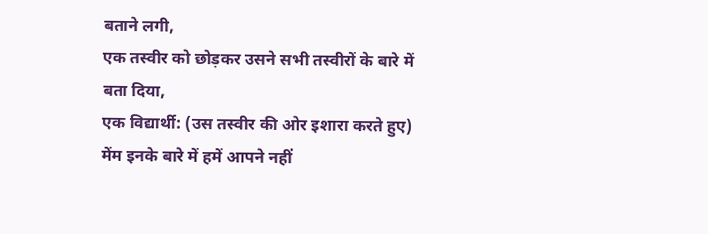बताने लगी,
एक तस्वीर को छोड़कर उसने सभी तस्वीरों के बारे में बता दिया,
एक विद्यार्थी: (उस तस्वीर की ओर इशारा करते हुए) मेंम इनके बारे में हमें आपने नहीं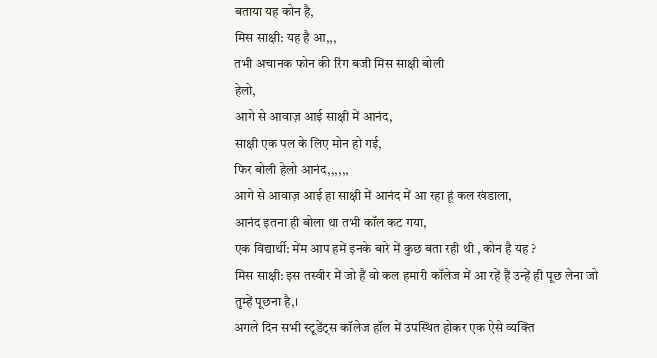बताया यह कोन है,
मिस साक्षी: यह है आ,,,
तभी अचानक फोन की रिंग बजी मिस साक्षी बोली
हेलो,
आगे से आवाज़ आई साक्षी में आनंद,
साक्षी एक पल के लिए मोन हो गई,
फिर बोली हेलो आनंद,,,,,,
आगे से आवाज़ आई हा साक्षी में आनंद में आ रहा हूं कल खंडाला,
आनंद इतना ही बोला था तभी कॉल कट गया,
एक विद्यार्थी: मेंम आप हमें इनके बारे में कुछ बता रही थी , कोन है यह ?
मिस साक्षी: इस तस्वीर में जो हैं वो कल हमारी कॉलेज में आ रहें हैं उन्हें ही पूछ लेना जो तुम्हें पूछना है,।
अगले दिन सभी स्टूडेंट्स कॉलेज हॉल में उपस्थित होकर एक ऐसे व्यक्ति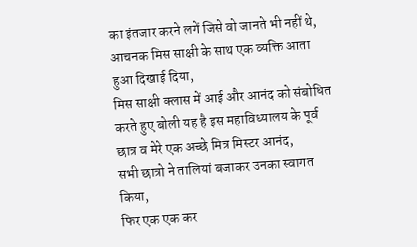का इंतजार करने लगें जिसे वो जानते भी नहीं थे,
आचनक मिस साक्षी के साथ एक व्यक्ति आता हुआ दिखाई दिया,
मिस साक्षी क्लास में आई और आनंद को संबोधित करते हुए बोली यह है इस महाविध्यालय के पूर्व छात्र व मेरे एक अच्छे मित्र मिस्टर आनंद,
सभी छात्रो ने तालियां बजाकर उनका स्वागत किया,
फिर एक एक कर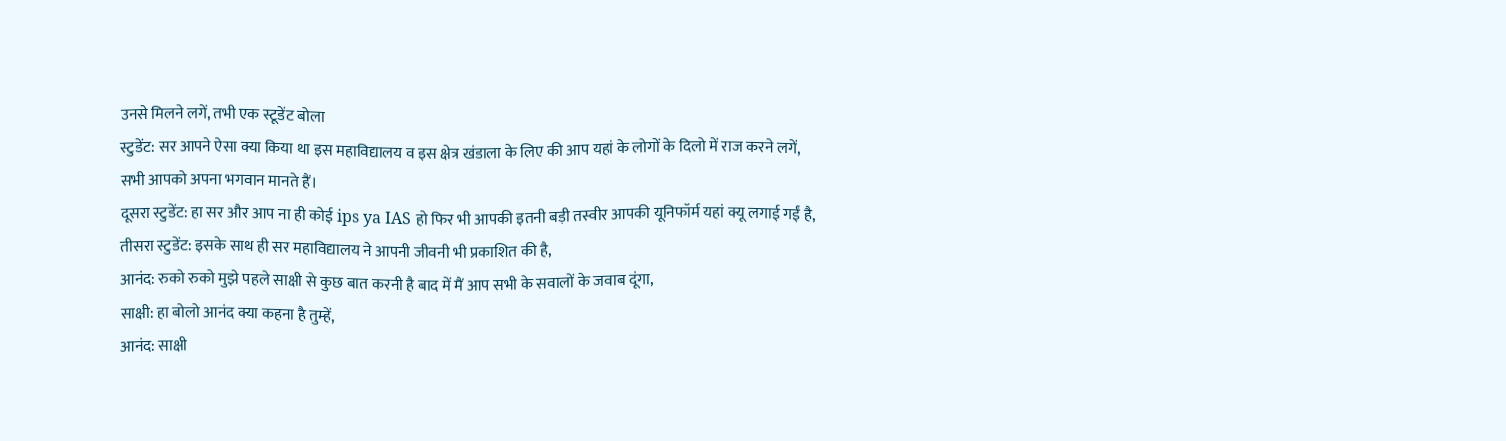उनसे मिलने लगें, तभी एक स्टूडेंट बोला
स्टुडेंट: सर आपने ऐसा क्या किया था इस महाविद्यालय व इस क्षेत्र खंडाला के लिए की आप यहां के लोगों के दिलो में राज करने लगें,
सभी आपको अपना भगवान मानते हैं।
दूसरा स्टुडेंट: हा सर और आप ना ही कोई ips ya IAS हो फिर भी आपकी इतनी बड़ी तस्वीर आपकी यूनिफॉर्म यहां क्यू लगाई गईं है,
तीसरा स्टुडेंट: इसके साथ ही सर महाविद्यालय ने आपनी जीवनी भी प्रकाशित की है,
आनंद: रुको रुको मुझे पहले साक्षी से कुछ बात करनी है बाद में मैं आप सभी के सवालों के जवाब दूंगा,
साक्षी: हा बोलो आनंद क्या कहना है तुम्हें,
आनंद: साक्षी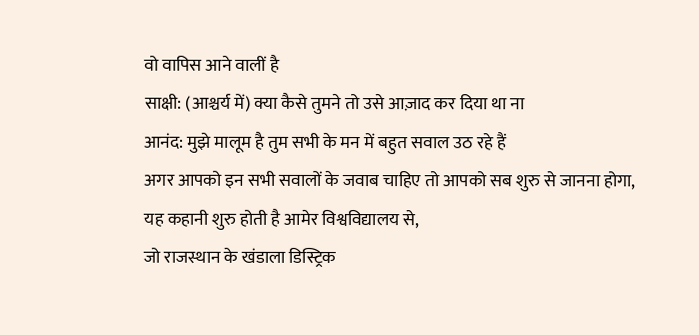वो वापिस आने वालीं है
साक्षी: (आश्चर्य में) क्या कैसे तुमने तो उसे आज़ाद कर दिया था ना
आनंद: मुझे मालूम है तुम सभी के मन में बहुत सवाल उठ रहे हैं
अगर आपको इन सभी सवालों के जवाब चाहिए तो आपको सब शुरु से जानना होगा,
यह कहानी शुरु होती है आमेर विश्वविद्यालय से,
जो राजस्थान के खंडाला डिस्ट्रिक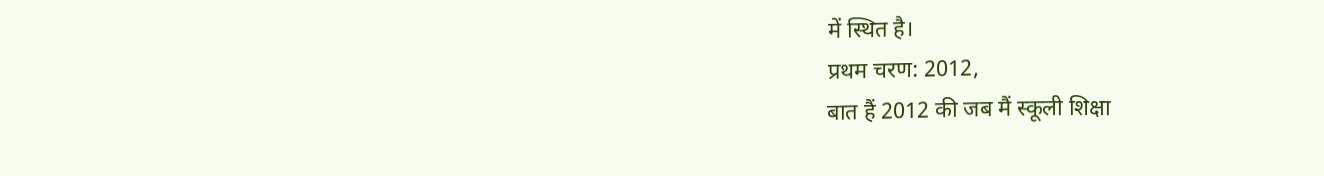में स्थित है।
प्रथम चरण: 2012,
बात हैं 2012 की जब मैं स्कूली शिक्षा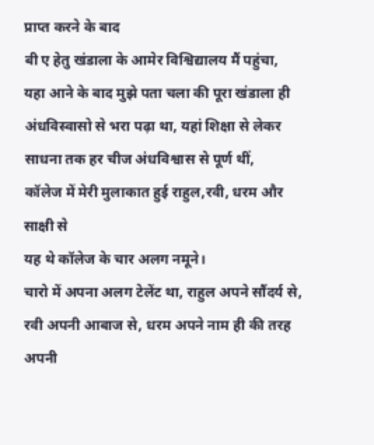प्राप्त करने के बाद
बी ए हेतु खंडाला के आमेर विश्विद्यालय मैं पहुंचा,
यहा आने के बाद मुझे पता चला की पूरा खंडाला ही अंधविस्वासो से भरा पढ़ा था, यहां शिक्षा से लेकर साधना तक हर चीज अंधविश्वास से पूर्ण थीं,
कॉलेज में मेरी मुलाकात हुई राहुल,रवी, धरम और साक्षी से
यह थे कॉलेज के चार अलग नमूने।
चारो में अपना अलग टेलेंट था, राहुल अपने सौंदर्य से,
रवी अपनी आबाज से, धरम अपने नाम ही की तरह अपनी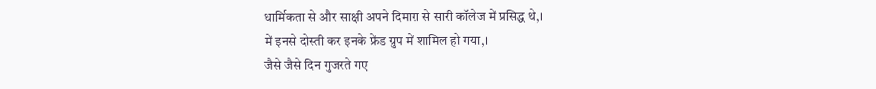धार्मिकता से और साक्षी अपने दिमाग़ से सारी कॉलेज में प्रसिद्ध थे,।
में इनसे दोस्ती कर इनके फ्रेंड ग्रुप में शामिल हो गया,।
जैसे जैसे दिन गुजरते गए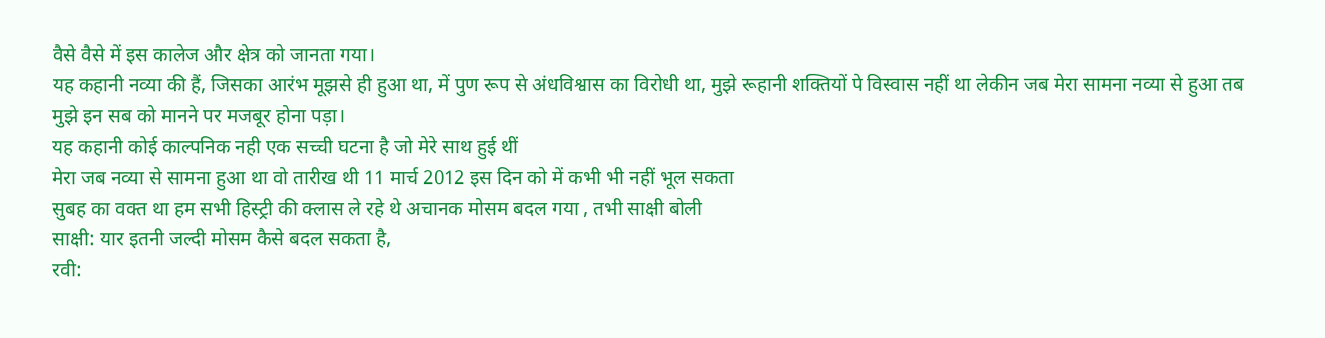वैसे वैसे में इस कालेज और क्षेत्र को जानता गया।
यह कहानी नव्या की हैं, जिसका आरंभ मूझसे ही हुआ था, में पुण रूप से अंधविश्वास का विरोधी था, मुझे रूहानी शक्तियों पे विस्वास नहीं था लेकीन जब मेरा सामना नव्या से हुआ तब
मुझे इन सब को मानने पर मजबूर होना पड़ा।
यह कहानी कोई काल्पनिक नही एक सच्ची घटना है जो मेरे साथ हुई थीं
मेरा जब नव्या से सामना हुआ था वो तारीख थी 11 मार्च 2012 इस दिन को में कभी भी नहीं भूल सकता
सुबह का वक्त था हम सभी हिस्ट्री की क्लास ले रहे थे अचानक मोसम बदल गया , तभी साक्षी बोली
साक्षी: यार इतनी जल्दी मोसम कैसे बदल सकता है,
रवी: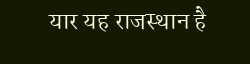यार यह राजस्थान है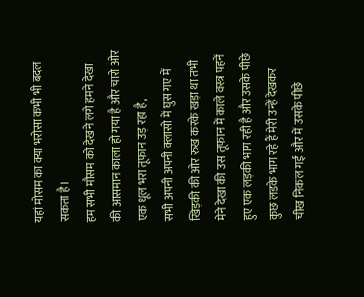यहां मोसम का क्या भरोसा कभी भी बदल सकता है।
हम सभी मौसम को देखने लगे हमने देखा की आसमान काला हो गया है और चारो ओर एक धूल भरा तूफान उड़ रहा है,
सभी अपनी अपनी क्लासो में घुस गए में खिड़की की ओर रुख करके खड़ा था तभी मेने देखा की उस तूफान में काले वस्त्र पहनें हुए एक लड़की भाग रही है और उसके पीछे कुछ लडके भाग रहे हैं मेरी उन्हें देखकर चीख निकल गईं और में उसके पीछे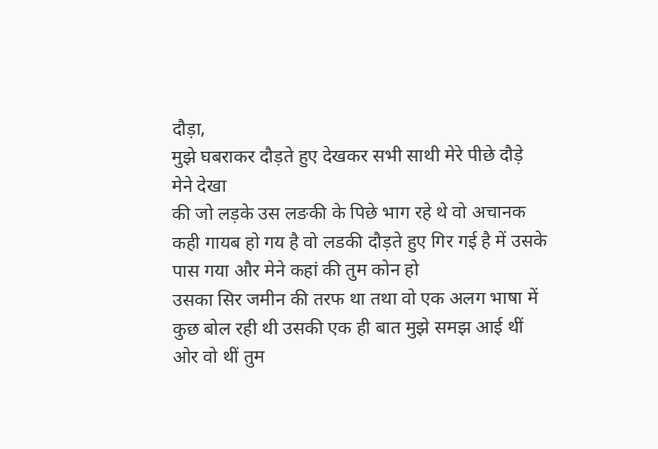दौड़ा,
मुझे घबराकर दौड़ते हुए देखकर सभी साथी मेरे पीछे दौड़े
मेने देखा
की जो लड़के उस लङकी के पिछे भाग रहे थे वो अचानक कही गायब हो गय है वो लडकी दौड़ते हुए गिर गई है में उसके पास गया और मेने कहां की तुम कोन हो
उसका सिर जमीन की तरफ था तथा वो एक अलग भाषा में कुछ बोल रही थी उसकी एक ही बात मुझे समझ आई थीं
ओर वो थीं तुम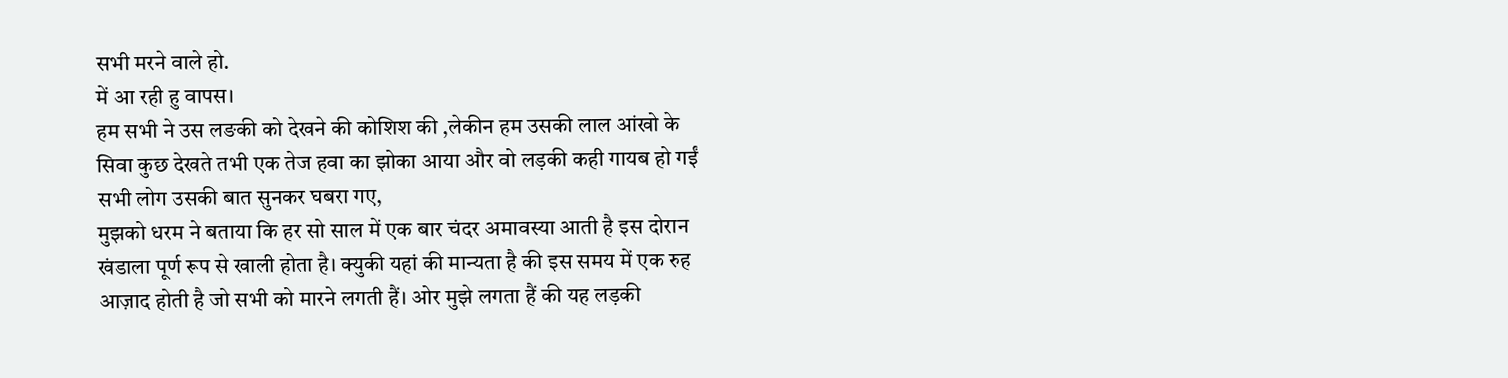सभी मरने वाले हो.
में आ रही हु वापस।
हम सभी ने उस लङकी को देखने की कोशिश की ,लेकीन हम उसकी लाल आंखो के सिवा कुछ देखते तभी एक तेज हवा का झोका आया और वो लड़की कही गायब हो गईं
सभी लोग उसकी बात सुनकर घबरा गए,
मुझको धरम ने बताया कि हर सो साल में एक बार चंदर अमावस्या आती है इस दोरान खंडाला पूर्ण रूप से खाली होता है। क्युकी यहां की मान्यता है की इस समय में एक रुह आज़ाद होती है जो सभी को मारने लगती हैं। ओर मुझे लगता हैं की यह लड़की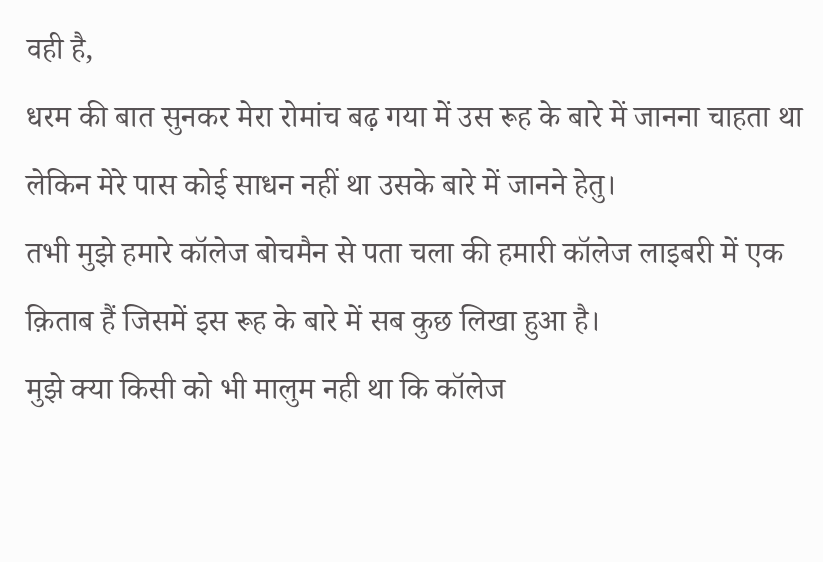वही है,
धरम की बात सुनकर मेरा रोमांच बढ़ गया में उस रूह के बारे में जानना चाहता था लेकिन मेरे पास कोई साधन नहीं था उसके बारे में जानने हेतु।
तभी मुझे हमारे कॉलेज बोचमैन से पता चला की हमारी कॉलेज लाइबरी में एक क़िताब हैं जिसमें इस रूह के बारे में सब कुछ लिखा हुआ है।
मुझे क्या किसी को भी मालुम नही था कि कॉलेज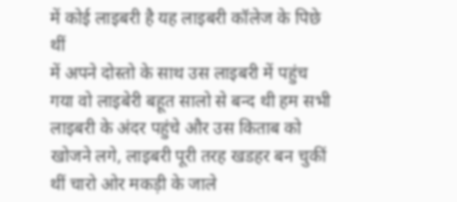में कोई लाइबरी है यह लाइबरी कॉलेज के पिछे थीं
में अपने दोस्तो के साथ उस लाइबरी में पहुंच गया वो लाइबेरी बहूत सालो से बन्द थी हम सभी लाइबरी के अंदर पहुंचे और उस किताब को खोजने लगे, लाइबरी पूरी तरह खडहर बन चुकीं थीं चारो ओर मकड़ी के जाले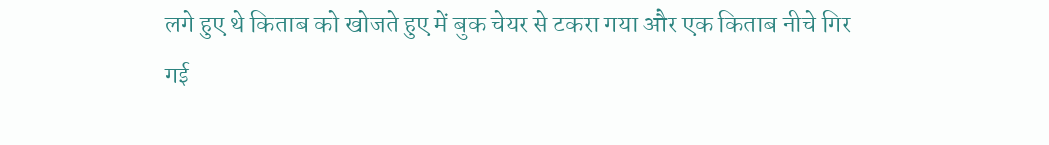लगे हुए थे किताब को खोजते हुए में बुक चेयर से टकरा गया और एक किताब नीचे गिर गई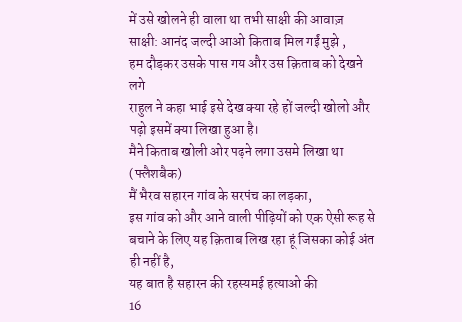में उसे खोलने ही वाला था तभी साक्षी की आवाज़
साक्षी: आनंद जल्दी आओ किताब मिल गईं मुझे ,
हम दौड़कर उसके पास गय और उस क़िताब को देखने लगे
राहुल ने कहा भाई इसे देख क्या रहे हों जल्दी खोलो और पढ़ो इसमें क्या लिखा हुआ है।
मैने किताब खोली ओर पढ़ने लगा उसमे लिखा था
(फ्लैशबैक)
मैं भैरव सहारन गांव के सरपंच का लड़का,
इस गांव को और आने वाली पीढ़ियों को एक ऐसी रूह से बचाने के लिए यह क़िताब लिख रहा हूं जिसका कोई अंत ही नहीं है,
यह बात है सहारन की रहस्यमई हत्याओ की
16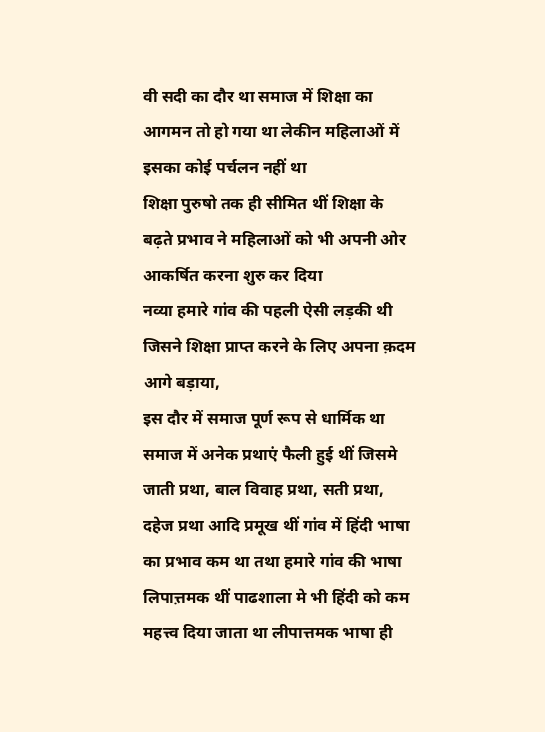वी सदी का दौर था समाज में शिक्षा का आगमन तो हो गया था लेकीन महिलाओं में इसका कोई पर्चलन नहीं था
शिक्षा पुरुषो तक ही सीमित थीं शिक्षा के बढ़ते प्रभाव ने महिलाओं को भी अपनी ओर आकर्षित करना शुरु कर दिया
नव्या हमारे गांव की पहली ऐसी लड़की थी जिसने शिक्षा प्राप्त करने के लिए अपना क़दम आगे बड़ाया,
इस दौर में समाज पूर्ण रूप से धार्मिक था समाज में अनेक प्रथाएं फैली हुई थीं जिसमे जाती प्रथा, बाल विवाह प्रथा, सती प्रथा, दहेज प्रथा आदि प्रमूख थीं गांव में हिंदी भाषा का प्रभाव कम था तथा हमारे गांव की भाषा लिपात्त़मक थीं पाढशाला मे भी हिंदी को कम महत्त्व दिया जाता था लीपात्तमक भाषा ही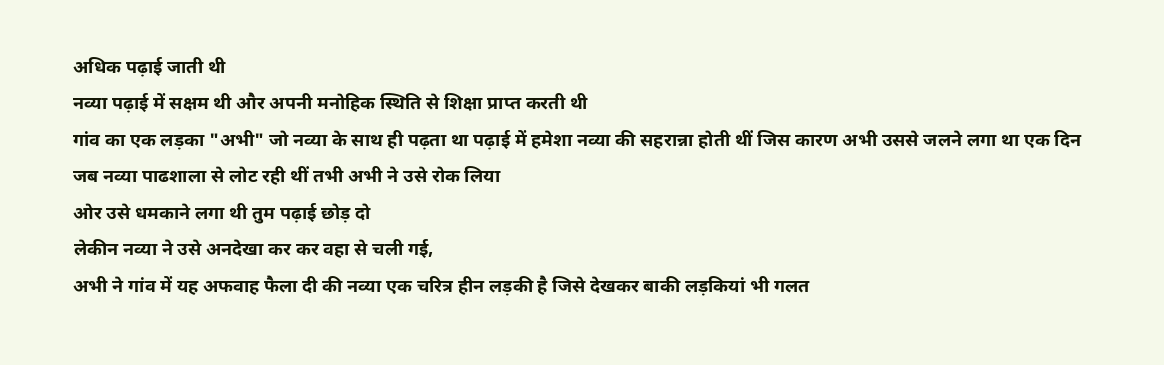अधिक पढ़ाई जाती थी
नव्या पढ़ाई में सक्षम थी और अपनी मनोहिक स्थिति से शिक्षा प्राप्त करती थी
गांव का एक लड़का "अभी" जो नव्या के साथ ही पढ़ता था पढ़ाई में हमेशा नव्या की सहरान्ना होती थीं जिस कारण अभी उससे जलने लगा था एक दिन जब नव्या पाढशाला से लोट रही थीं तभी अभी ने उसे रोक लिया
ओर उसे धमकाने लगा थी तुम पढ़ाई छोड़ दो
लेकीन नव्या ने उसे अनदेखा कर कर वहा से चली गई,
अभी ने गांव में यह अफवाह फैला दी की नव्या एक चरित्र हीन लड़की है जिसे देखकर बाकी लड़कियां भी गलत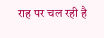राह पर चल रही है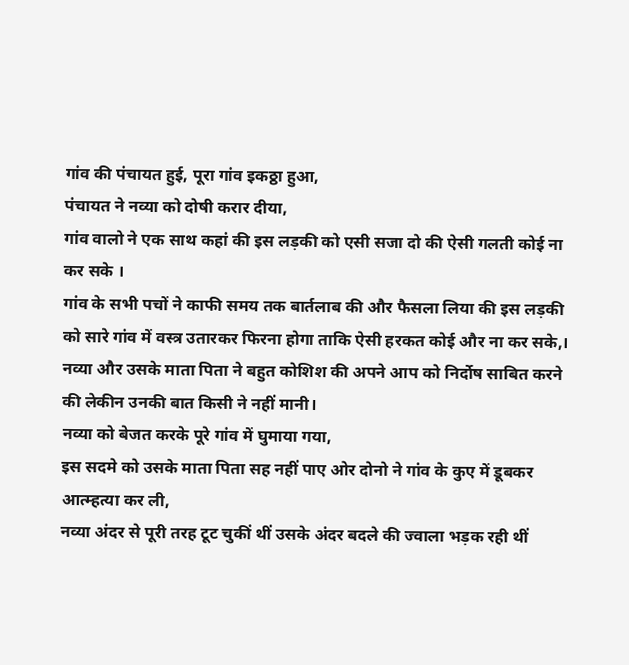गांव की पंचायत हुई, पूरा गांव इकठ्ठा हुआ,
पंचायत ने नव्या को दोषी करार दीया,
गांव वालो ने एक साथ कहां की इस लड़की को एसी सजा दो की ऐसी गलती कोई ना कर सके ।
गांव के सभी पचों ने काफी समय तक बार्तलाब की और फैसला लिया की इस लड़की को सारे गांव में वस्त्र उतारकर फिरना होगा ताकि ऐसी हरकत कोई और ना कर सके,।
नव्या और उसके माता पिता ने बहुत कोशिश की अपने आप को निर्दोष साबित करने की लेकीन उनकी बात किसी ने नहीं मानी।
नव्या को बेजत करके पूरे गांव में घुमाया गया,
इस सदमे को उसके माता पिता सह नहीं पाए ओर दोनो ने गांव के कुए में डूबकर आत्म्हत्या कर ली,
नव्या अंदर से पूरी तरह टूट चुकीं थीं उसके अंदर बदले की ज्वाला भड़क रही थीं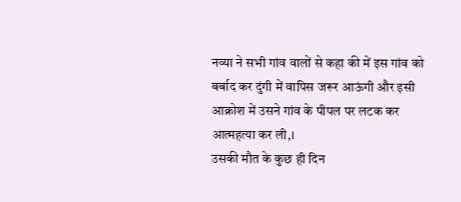नव्या ने सभी गांव वालों से कहा की में इस गांव को बर्बाद कर दुंगी में वापिस जरूर आऊंगी और इसी आक्रोश में उसने गांव के पीपल पर लटक कर आत्महत्या कर ली,।
उसकी मौत के कुछ ही दिन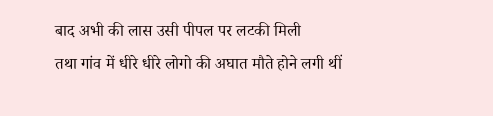बाद अभी की लास उसी पीपल पर लटकी मिली
तथा गांव में धीरे धीरे लोगो की अघात मौते होने लगी थीं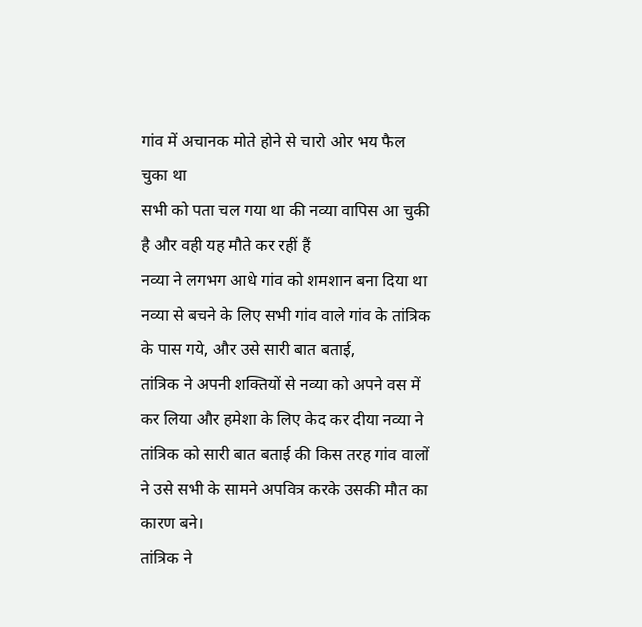गांव में अचानक मोते होने से चारो ओर भय फैल चुका था
सभी को पता चल गया था की नव्या वापिस आ चुकी है और वही यह मौते कर रहीं हैं
नव्या ने लगभग आधे गांव को शमशान बना दिया था
नव्या से बचने के लिए सभी गांव वाले गांव के तांत्रिक के पास गये, और उसे सारी बात बताई,
तांत्रिक ने अपनी शक्तियों से नव्या को अपने वस में कर लिया और हमेशा के लिए केद कर दीया नव्या ने तांत्रिक को सारी बात बताई की किस तरह गांव वालों ने उसे सभी के सामने अपवित्र करके उसकी मौत का कारण बने।
तांत्रिक ने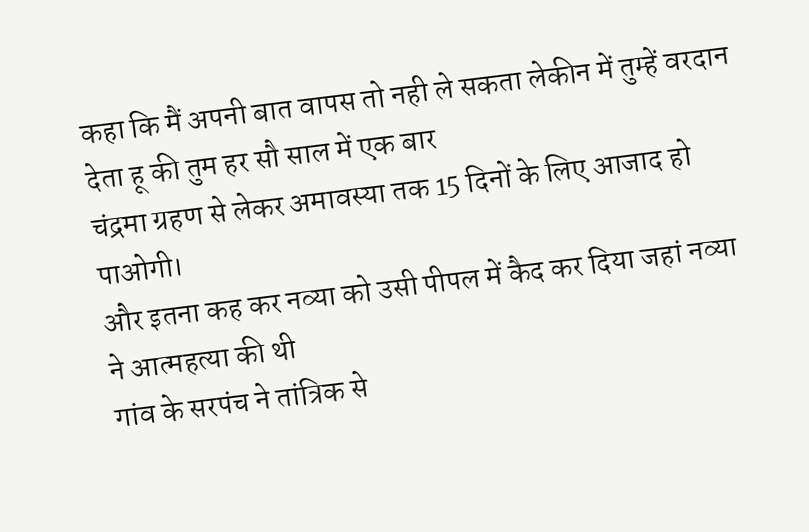कहा कि मैं अपनी बात वापस तो नही ले सकता लेकीन में तुम्हें वरदान देता हू की तुम हर सौ साल में एक बार
चंद्रमा ग्रहण से लेकर अमावस्या तक 15 दिनों के लिए आजाद हो पाओगी।
और इतना कह कर नव्या को उसी पीपल में कैद कर दिया जहां नव्या ने आत्महत्या की थी
गांव के सरपंच ने तांत्रिक से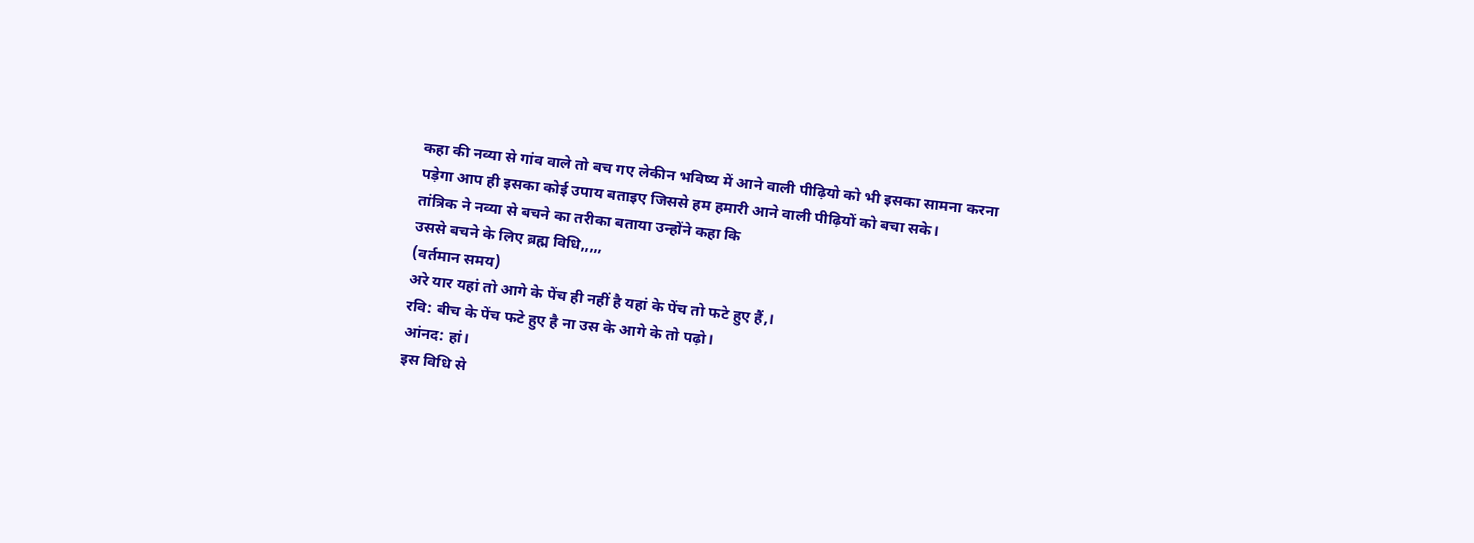कहा की नव्या से गांव वाले तो बच गए लेकीन भविष्य में आने वाली पीढ़ियो को भी इसका सामना करना पड़ेगा आप ही इसका कोई उपाय बताइए जिससे हम हमारी आने वाली पीढ़ियों को बचा सके।
तांत्रिक ने नव्या से बचने का तरीका बताया उन्होंने कहा कि
उससे बचने के लिए ब्रह्म विधि,,,,,
(वर्तमान समय)
अरे यार यहां तो आगे के पेंच ही नहीं है यहां के पेंच तो फटे हुए हैं,।
रवि: बीच के पेंच फटे हुए है ना उस के आगे के तो पढ़ो।
आंनद: हां।
इस विधि से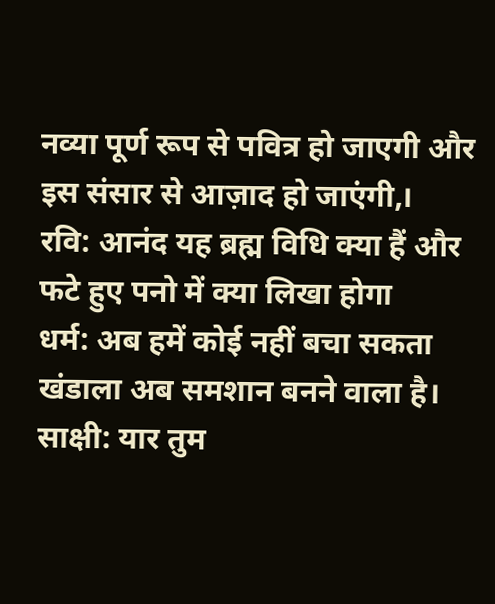नव्या पूर्ण रूप से पवित्र हो जाएगी और
इस संसार से आज़ाद हो जाएंगी,।
रवि: आनंद यह ब्रह्म विधि क्या हैं और फटे हुए पनो में क्या लिखा होगा
धर्म: अब हमें कोई नहीं बचा सकता खंडाला अब समशान बनने वाला है।
साक्षी: यार तुम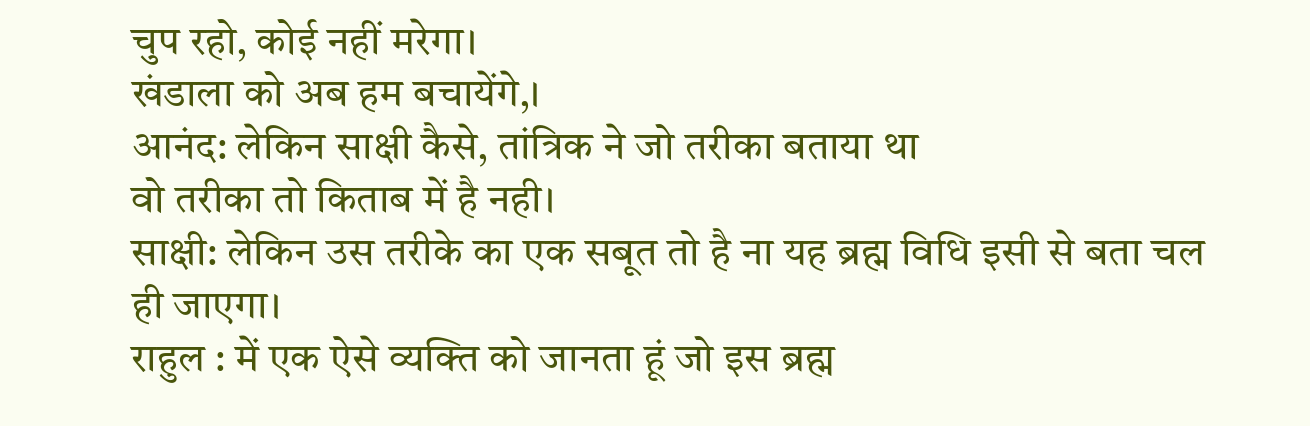चुप रहो, कोई नहीं मरेगा।
खंडाला को अब हम बचायेंगे,।
आनंद: लेकिन साक्षी कैसे, तांत्रिक ने जो तरीका बताया था
वो तरीका तो किताब में है नही।
साक्षी: लेकिन उस तरीके का एक सबूत तो है ना यह ब्रह्म विधि इसी से बता चल ही जाएगा।
राहुल : में एक ऐसे व्यक्ति को जानता हूं जो इस ब्रह्म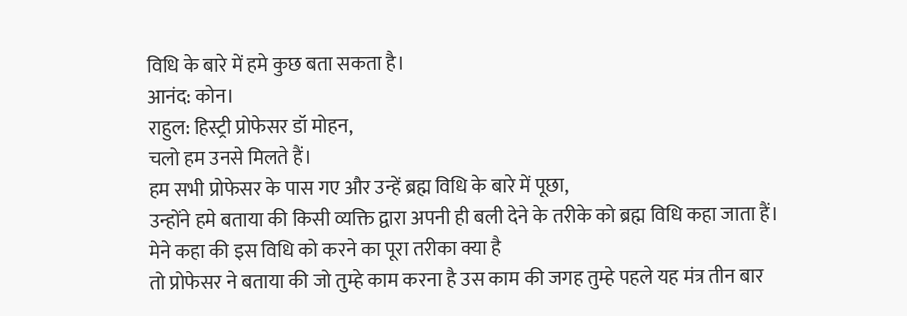विधि के बारे में हमे कुछ बता सकता है।
आनंद: कोन।
राहुल: हिस्ट्री प्रोफेसर डॉ मोहन,
चलो हम उनसे मिलते हैं।
हम सभी प्रोफेसर के पास गए और उन्हें ब्रह्म विधि के बारे में पूछा,
उन्होंने हमे बताया की किसी व्यक्ति द्वारा अपनी ही बली देने के तरीके को ब्रह्म विधि कहा जाता हैं।
मेने कहा की इस विधि को करने का पूरा तरीका क्या है
तो प्रोफेसर ने बताया की जो तुम्हे काम करना है उस काम की जगह तुम्हे पहले यह मंत्र तीन बार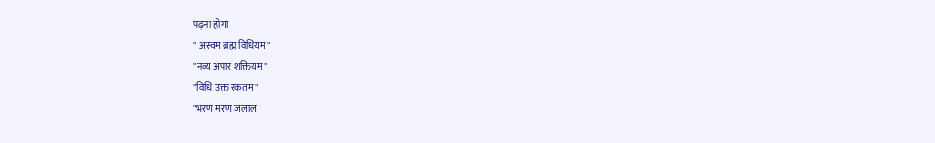पढ़ना होगा
" अस्वम ब्रह्म विधियम"
"नव्य अपार शक्तियम"
"विधि उक्त रकतम "
"भरण मरण जलाल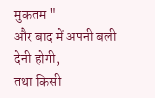मुकतम "
और बाद में अपनी बली देनी होगी,
तथा किसी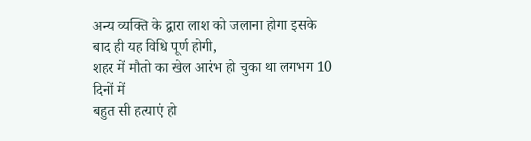अन्य व्यक्ति के द्वारा लाश को जलाना होगा इसके बाद ही यह विधि पूर्ण होगी,
शहर में मौतो का खेल आरंभ हो चुका था लगभग 10 दिनों में
बहुत सी हत्याएं हो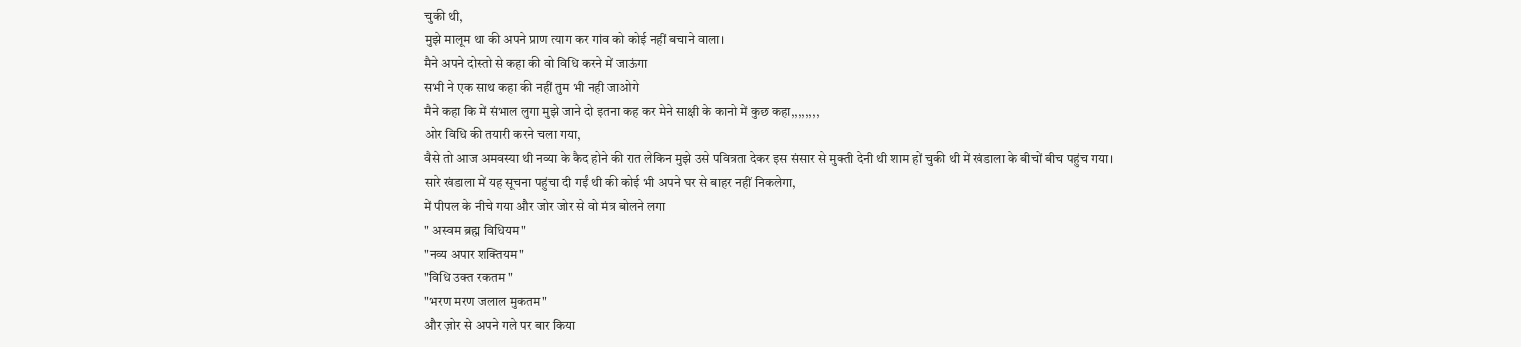चुकी थी,
मुझे मालूम था की अपने प्राण त्याग कर गांव को कोई नहीं बचाने वाला।
मैने अपने दोस्तो से कहा की वो विधि करने में जाऊंगा
सभी ने एक साथ कहा की नहीं तुम भी नही जाओगे
मैने कहा कि में संभाल लुगा मुझे जाने दो इतना कह कर मेने साक्षी के कानो में कुछ कहा,,,,,,,,
ओर विधि की तयारी करने चला गया,
वैसे तो आज अमवस्या थी नव्या के कैद होने की रात लेकिन मुझे उसे पवित्रता देकर इस संसार से मुक्ती देनी थी शाम हों चुकी थी में खंडाला के बीचों बीच पहुंच गया।
सारे खंडाला में यह सूचना पहुंचा दी गईं थी की कोई भी अपने घर से बाहर नहीं निकलेगा,
में पीपल के नीचे गया और जोर जोर से वो मंत्र बोलने लगा
" अस्वम ब्रह्म विधियम"
"नव्य अपार शक्तियम"
"विधि उक्त रकतम "
"भरण मरण जलाल मुकतम"
और ज़ोर से अपने गले पर बार किया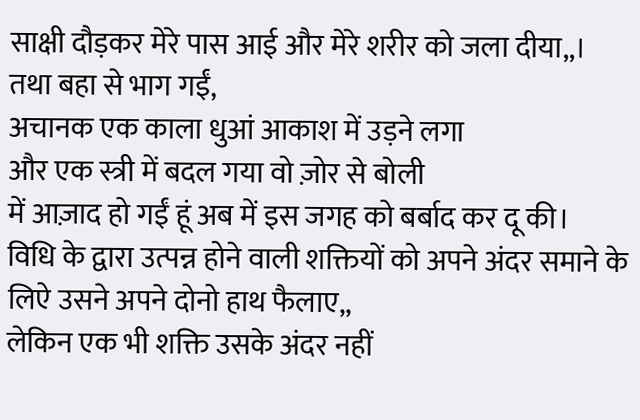साक्षी दौड़कर मेरे पास आई और मेरे शरीर को जला दीया,,।
तथा बहा से भाग गईं,
अचानक एक काला धुआं आकाश में उड़ने लगा
और एक स्त्री में बदल गया वो ज़ोर से बोली
में आज़ाद हो गईं हूं अब में इस जगह को बर्बाद कर दू की।
विधि के द्वारा उत्पन्न होने वाली शक्तियों को अपने अंदर समाने के लिऐ उसने अपने दोनो हाथ फैलाए,,
लेकिन एक भी शक्ति उसके अंदर नहीं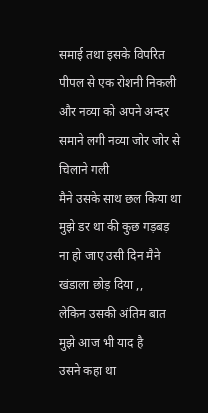समाई तथा इसके विपरित पीपल से एक रोशनी निकली और नव्या को अपने अन्दर समाने लगी नव्या जोर जोर से चिलाने गली
मैने उसके साथ छल किया था मुझे डर था की कुछ गड़बड़ ना हो जाए उसी दिन मैने खंडाला छोड़ दिया ,,
लेकिन उसकी अंतिम बात मुझे आज भी याद है
उसने कहा था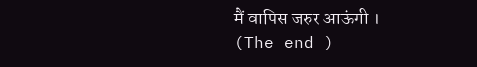मैं वापिस जरुर आऊंगी ।
(The end )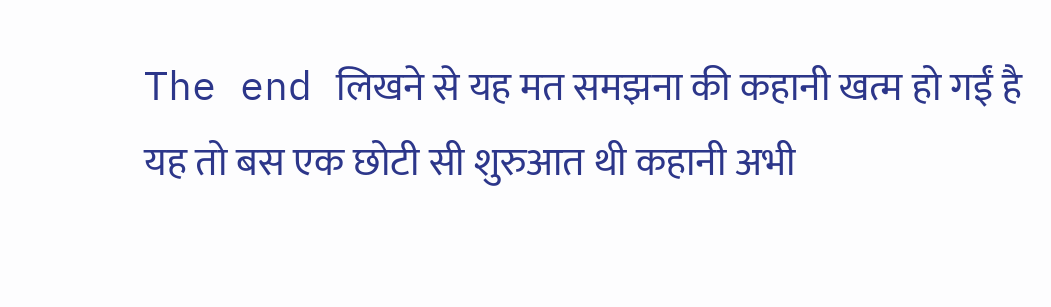The end लिखने से यह मत समझना की कहानी खत्म हो गईं है यह तो बस एक छोटी सी शुरुआत थी कहानी अभी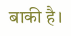बाकी है।